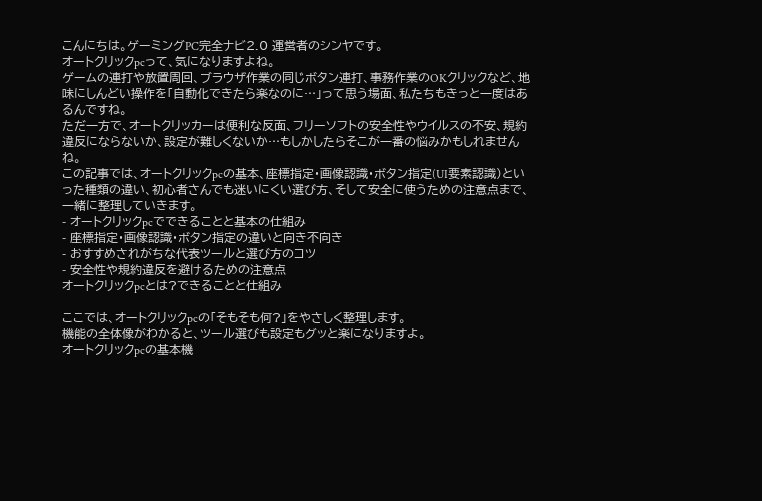こんにちは。ゲーミングPC完全ナビ2.0 運営者のシンヤです。
オートクリックpcって、気になりますよね。
ゲームの連打や放置周回、ブラウザ作業の同じボタン連打、事務作業のOKクリックなど、地味にしんどい操作を「自動化できたら楽なのに…」って思う場面、私たちもきっと一度はあるんですね。
ただ一方で、オートクリッカーは便利な反面、フリーソフトの安全性やウイルスの不安、規約違反にならないか、設定が難しくないか…もしかしたらそこが一番の悩みかもしれませんね。
この記事では、オートクリックpcの基本、座標指定・画像認識・ボタン指定(UI要素認識)といった種類の違い、初心者さんでも迷いにくい選び方、そして安全に使うための注意点まで、一緒に整理していきます。
- オートクリックpcでできることと基本の仕組み
- 座標指定・画像認識・ボタン指定の違いと向き不向き
- おすすめされがちな代表ツールと選び方のコツ
- 安全性や規約違反を避けるための注意点
オートクリックpcとは?できることと仕組み

ここでは、オートクリックpcの「そもそも何?」をやさしく整理します。
機能の全体像がわかると、ツール選びも設定もグッと楽になりますよ。
オートクリックpcの基本機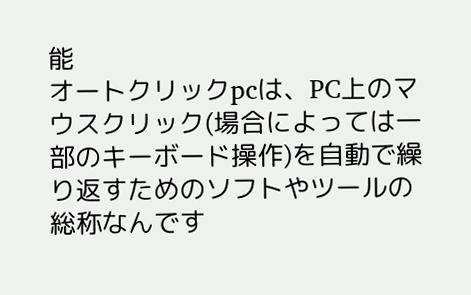能
オートクリックpcは、PC上のマウスクリック(場合によっては一部のキーボード操作)を自動で繰り返すためのソフトやツールの総称なんです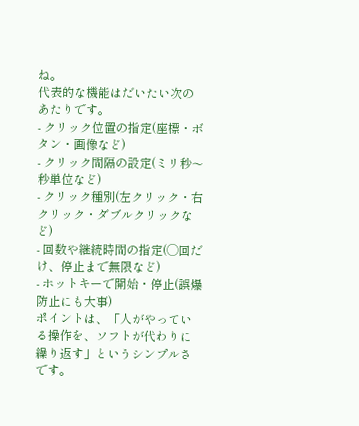ね。
代表的な機能はだいたい次のあたりです。
- クリック位置の指定(座標・ボタン・画像など)
- クリック間隔の設定(ミリ秒〜秒単位など)
- クリック種別(左クリック・右クリック・ダブルクリックなど)
- 回数や継続時間の指定(◯回だけ、停止まで無限など)
- ホットキーで開始・停止(誤爆防止にも大事)
ポイントは、「人がやっている操作を、ソフトが代わりに繰り返す」というシンプルさです。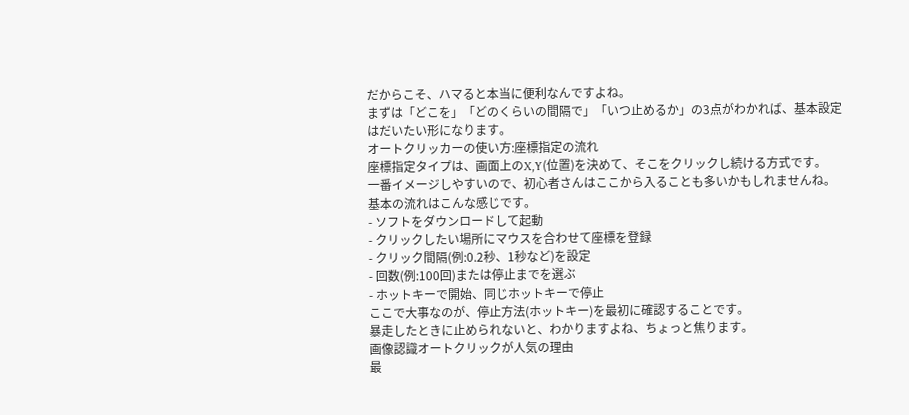だからこそ、ハマると本当に便利なんですよね。
まずは「どこを」「どのくらいの間隔で」「いつ止めるか」の3点がわかれば、基本設定はだいたい形になります。
オートクリッカーの使い方:座標指定の流れ
座標指定タイプは、画面上のX,Y(位置)を決めて、そこをクリックし続ける方式です。
一番イメージしやすいので、初心者さんはここから入ることも多いかもしれませんね。
基本の流れはこんな感じです。
- ソフトをダウンロードして起動
- クリックしたい場所にマウスを合わせて座標を登録
- クリック間隔(例:0.2秒、1秒など)を設定
- 回数(例:100回)または停止までを選ぶ
- ホットキーで開始、同じホットキーで停止
ここで大事なのが、停止方法(ホットキー)を最初に確認することです。
暴走したときに止められないと、わかりますよね、ちょっと焦ります。
画像認識オートクリックが人気の理由
最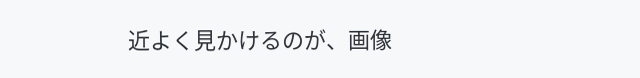近よく見かけるのが、画像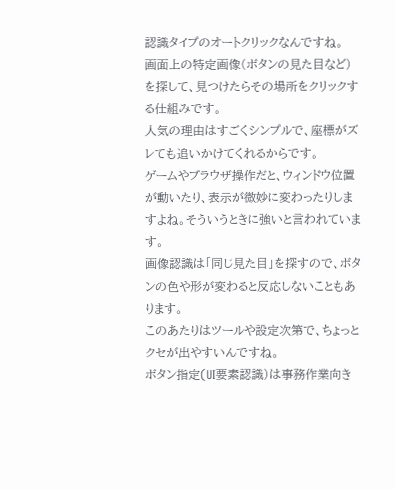認識タイプのオートクリックなんですね。
画面上の特定画像(ボタンの見た目など)を探して、見つけたらその場所をクリックする仕組みです。
人気の理由はすごくシンプルで、座標がズレても追いかけてくれるからです。
ゲームやブラウザ操作だと、ウィンドウ位置が動いたり、表示が微妙に変わったりしますよね。そういうときに強いと言われています。
画像認識は「同じ見た目」を探すので、ボタンの色や形が変わると反応しないこともあります。
このあたりはツールや設定次第で、ちょっとクセが出やすいんですね。
ボタン指定(UI要素認識)は事務作業向き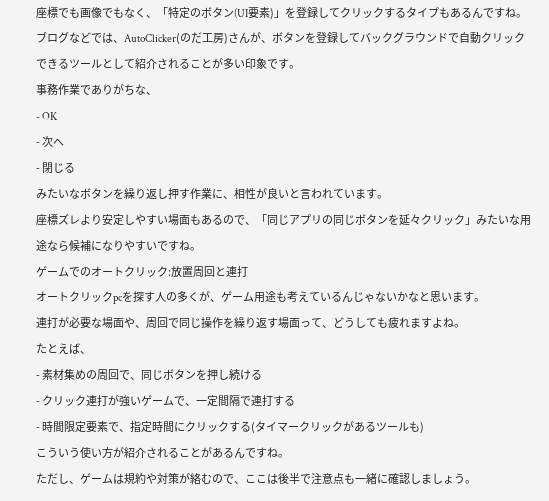座標でも画像でもなく、「特定のボタン(UI要素)」を登録してクリックするタイプもあるんですね。
ブログなどでは、AutoClicker(のだ工房)さんが、ボタンを登録してバックグラウンドで自動クリックできるツールとして紹介されることが多い印象です。
事務作業でありがちな、
- OK
- 次へ
- 閉じる
みたいなボタンを繰り返し押す作業に、相性が良いと言われています。
座標ズレより安定しやすい場面もあるので、「同じアプリの同じボタンを延々クリック」みたいな用途なら候補になりやすいですね。
ゲームでのオートクリック:放置周回と連打
オートクリックpcを探す人の多くが、ゲーム用途も考えているんじゃないかなと思います。
連打が必要な場面や、周回で同じ操作を繰り返す場面って、どうしても疲れますよね。
たとえば、
- 素材集めの周回で、同じボタンを押し続ける
- クリック連打が強いゲームで、一定間隔で連打する
- 時間限定要素で、指定時間にクリックする(タイマークリックがあるツールも)
こういう使い方が紹介されることがあるんですね。
ただし、ゲームは規約や対策が絡むので、ここは後半で注意点も一緒に確認しましょう。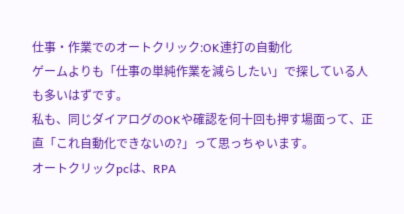仕事・作業でのオートクリック:OK連打の自動化
ゲームよりも「仕事の単純作業を減らしたい」で探している人も多いはずです。
私も、同じダイアログのOKや確認を何十回も押す場面って、正直「これ自動化できないの?」って思っちゃいます。
オートクリックpcは、RPA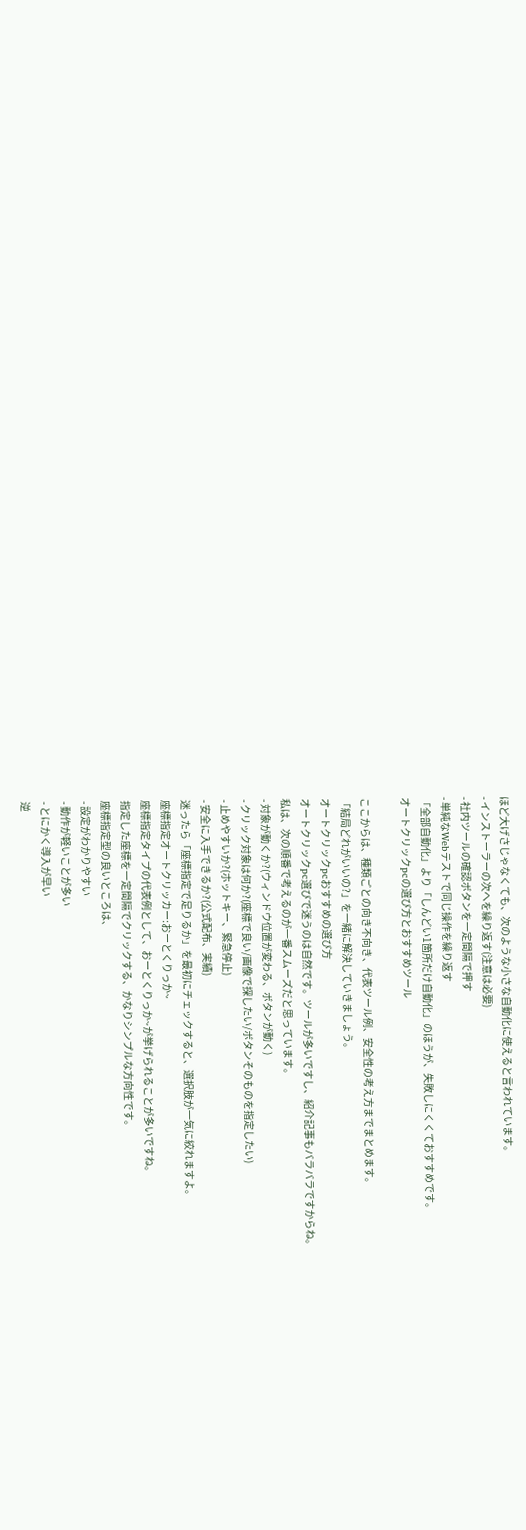ほど大げさじゃなくても、次のような小さな自動化に使えると言われています。
- インストーラーの次へを繰り返す(注意は必要)
- 社内ツールの確認ボタンを一定間隔で押す
- 単純なWebテストで同じ操作を繰り返す
「全部自動化」より「しんどい1箇所だけ自動化」のほうが、失敗しにくくておすすめです。
オートクリックpcの選び方とおすすめツール

ここからは、種類ごとの向き不向き、代表ツール例、安全性の考え方までまとめます。
「結局どれがいいの?」を一緒に解決していきましょう。
オートクリックpcおすすめの選び方
オートクリックpc選びで迷うのは自然です。ツールが多いですし、紹介記事もバラバラですからね。
私は、次の順番で考えるのが一番スムーズだと思っています。
- 対象が動くか?(ウィンドウ位置が変わる、ボタンが動く)
- クリック対象は何か?(座標で良い/画像で探したい/ボタンそのものを指定したい)
- 止めやすいか?(ホットキー、緊急停止)
- 安全に入手できるか?(公式配布、実績)
迷ったら「座標指定で足りるか」を最初にチェックすると、選択肢が一気に絞れますよ。
座標指定オートクリッカー:おーとくりっか~
座標指定タイプの代表例として、おーとくりっか~が挙げられることが多いですね。
指定した座標を一定間隔でクリックする、かなりシンプルな方向性です。
座標指定型の良いところは、
- 設定がわかりやすい
- 動作が軽いことが多い
- とにかく導入が早い
逆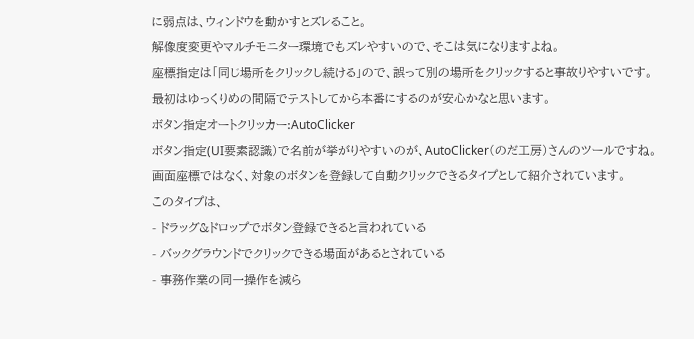に弱点は、ウィンドウを動かすとズレること。
解像度変更やマルチモニター環境でもズレやすいので、そこは気になりますよね。
座標指定は「同じ場所をクリックし続ける」ので、誤って別の場所をクリックすると事故りやすいです。
最初はゆっくりめの間隔でテストしてから本番にするのが安心かなと思います。
ボタン指定オートクリッカー:AutoClicker
ボタン指定(UI要素認識)で名前が挙がりやすいのが、AutoClicker(のだ工房)さんのツールですね。
画面座標ではなく、対象のボタンを登録して自動クリックできるタイプとして紹介されています。
このタイプは、
- ドラッグ&ドロップでボタン登録できると言われている
- バックグラウンドでクリックできる場面があるとされている
- 事務作業の同一操作を減ら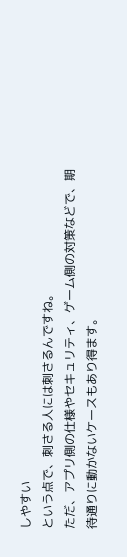しやすい
という点で、刺さる人には刺さるんですね。
ただ、アプリ側の仕様やセキュリティ、ゲーム側の対策などで、期待通りに動かないケースもあり得ます。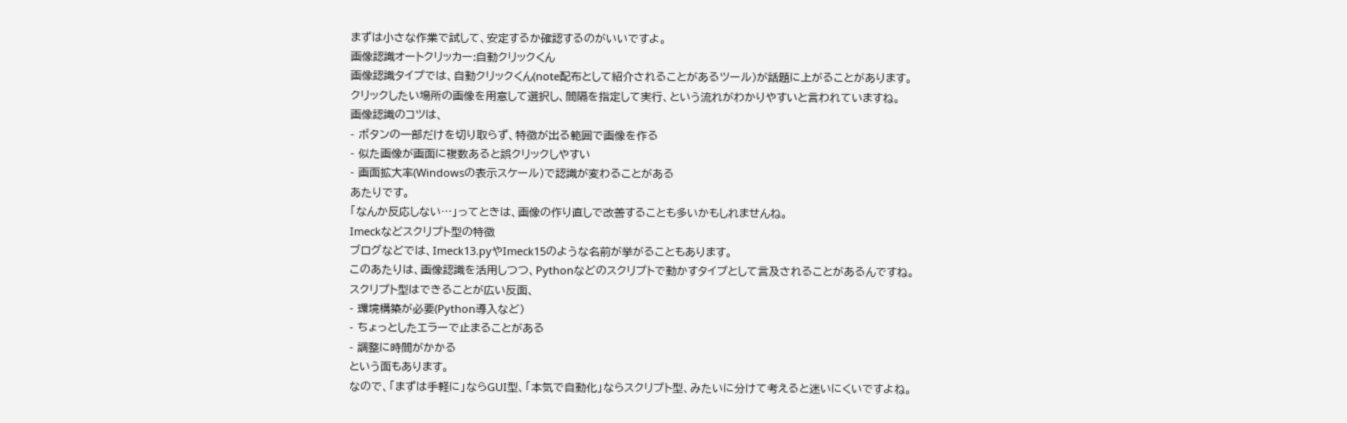まずは小さな作業で試して、安定するか確認するのがいいですよ。
画像認識オートクリッカー:自動クリックくん
画像認識タイプでは、自動クリックくん(note配布として紹介されることがあるツール)が話題に上がることがあります。
クリックしたい場所の画像を用意して選択し、間隔を指定して実行、という流れがわかりやすいと言われていますね。
画像認識のコツは、
- ボタンの一部だけを切り取らず、特徴が出る範囲で画像を作る
- 似た画像が画面に複数あると誤クリックしやすい
- 画面拡大率(Windowsの表示スケール)で認識が変わることがある
あたりです。
「なんか反応しない…」ってときは、画像の作り直しで改善することも多いかもしれませんね。
Imeckなどスクリプト型の特徴
ブログなどでは、Imeck13.pyやImeck15のような名前が挙がることもあります。
このあたりは、画像認識を活用しつつ、Pythonなどのスクリプトで動かすタイプとして言及されることがあるんですね。
スクリプト型はできることが広い反面、
- 環境構築が必要(Python導入など)
- ちょっとしたエラーで止まることがある
- 調整に時間がかかる
という面もあります。
なので、「まずは手軽に」ならGUI型、「本気で自動化」ならスクリプト型、みたいに分けて考えると迷いにくいですよね。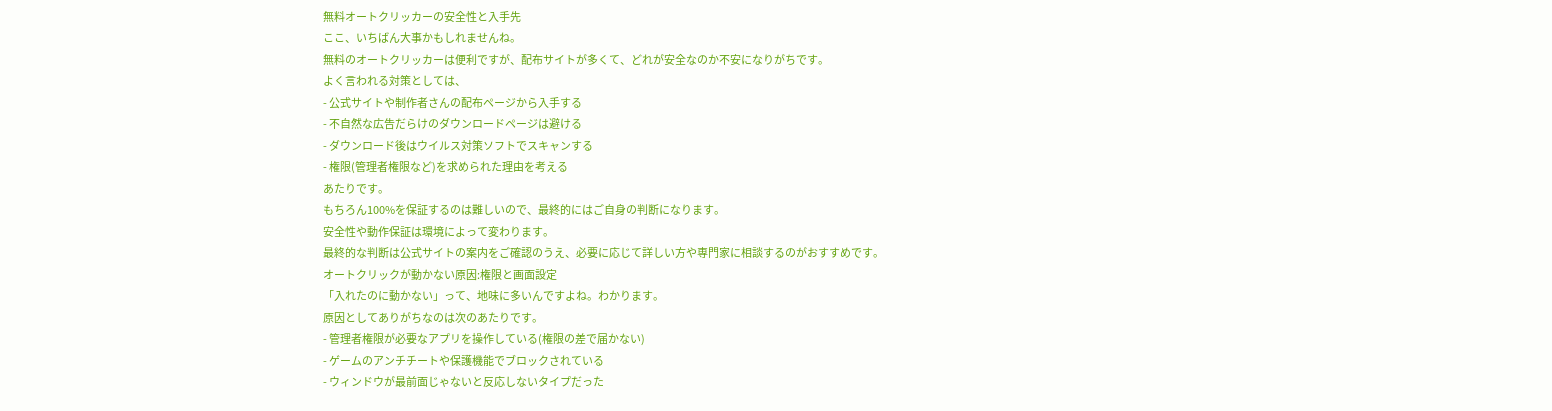無料オートクリッカーの安全性と入手先
ここ、いちばん大事かもしれませんね。
無料のオートクリッカーは便利ですが、配布サイトが多くて、どれが安全なのか不安になりがちです。
よく言われる対策としては、
- 公式サイトや制作者さんの配布ページから入手する
- 不自然な広告だらけのダウンロードページは避ける
- ダウンロード後はウイルス対策ソフトでスキャンする
- 権限(管理者権限など)を求められた理由を考える
あたりです。
もちろん100%を保証するのは難しいので、最終的にはご自身の判断になります。
安全性や動作保証は環境によって変わります。
最終的な判断は公式サイトの案内をご確認のうえ、必要に応じて詳しい方や専門家に相談するのがおすすめです。
オートクリックが動かない原因:権限と画面設定
「入れたのに動かない」って、地味に多いんですよね。わかります。
原因としてありがちなのは次のあたりです。
- 管理者権限が必要なアプリを操作している(権限の差で届かない)
- ゲームのアンチチートや保護機能でブロックされている
- ウィンドウが最前面じゃないと反応しないタイプだった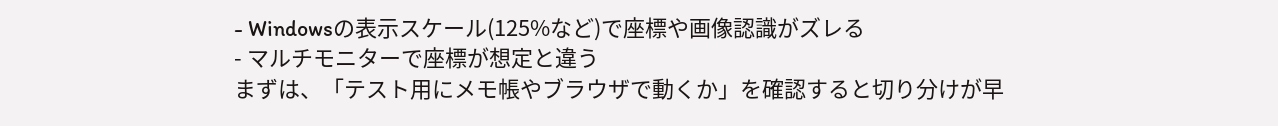- Windowsの表示スケール(125%など)で座標や画像認識がズレる
- マルチモニターで座標が想定と違う
まずは、「テスト用にメモ帳やブラウザで動くか」を確認すると切り分けが早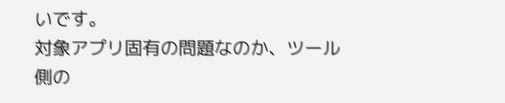いです。
対象アプリ固有の問題なのか、ツール側の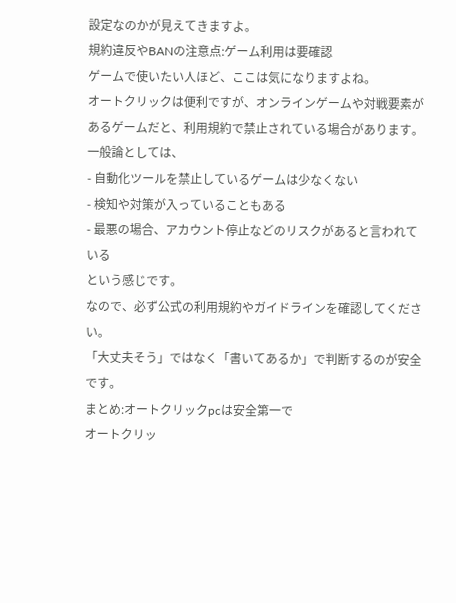設定なのかが見えてきますよ。
規約違反やBANの注意点:ゲーム利用は要確認
ゲームで使いたい人ほど、ここは気になりますよね。
オートクリックは便利ですが、オンラインゲームや対戦要素があるゲームだと、利用規約で禁止されている場合があります。
一般論としては、
- 自動化ツールを禁止しているゲームは少なくない
- 検知や対策が入っていることもある
- 最悪の場合、アカウント停止などのリスクがあると言われている
という感じです。
なので、必ず公式の利用規約やガイドラインを確認してください。
「大丈夫そう」ではなく「書いてあるか」で判断するのが安全です。
まとめ:オートクリックpcは安全第一で
オートクリッ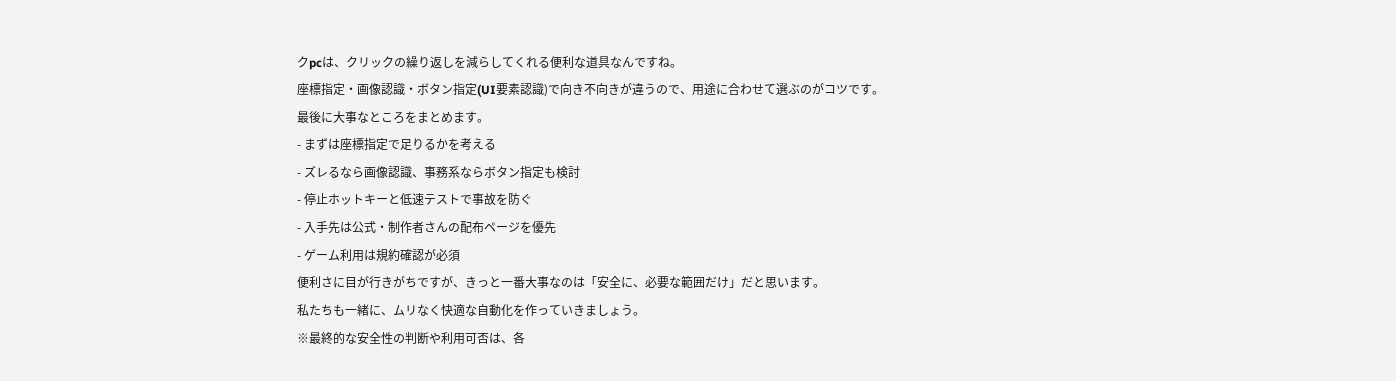クpcは、クリックの繰り返しを減らしてくれる便利な道具なんですね。
座標指定・画像認識・ボタン指定(UI要素認識)で向き不向きが違うので、用途に合わせて選ぶのがコツです。
最後に大事なところをまとめます。
- まずは座標指定で足りるかを考える
- ズレるなら画像認識、事務系ならボタン指定も検討
- 停止ホットキーと低速テストで事故を防ぐ
- 入手先は公式・制作者さんの配布ページを優先
- ゲーム利用は規約確認が必須
便利さに目が行きがちですが、きっと一番大事なのは「安全に、必要な範囲だけ」だと思います。
私たちも一緒に、ムリなく快適な自動化を作っていきましょう。
※最終的な安全性の判断や利用可否は、各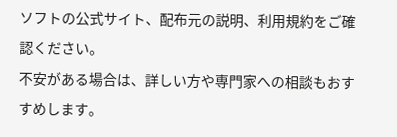ソフトの公式サイト、配布元の説明、利用規約をご確認ください。
不安がある場合は、詳しい方や専門家への相談もおすすめします。